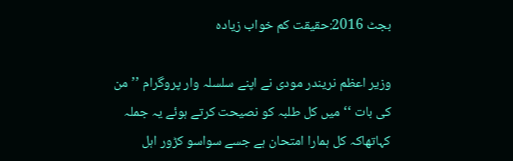بجٹ 2016:حقیقت کم خواب زیادہ

وزیر اعظم نریندر مودی نے اپنے سلسلہ وار پروگرام ’’من کی بات ‘‘میں کل طلبہ کو نصیحت کرتے ہوئے یہ جملہ کہاتھاکہ کل ہمارا امتحان ہے جسے سواسو کڑور اہل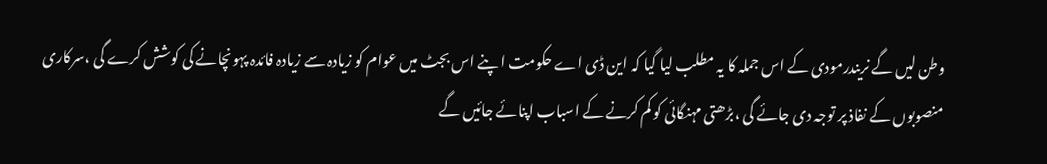وطن لیں گے نریندرمودی کے اس جملہ کا یہ مطلب لیا گیا کہ این ڈی اے حکومت ا پنے اس بجٹ میں عوام کو زیادہ سے زیادہ فائدہ پہونچانے کی کوشش کرے گی ،سرکاری منصوبوں کے نفاذ پر توجہ دی جائے گی ،بڑھتی مہنگائی کو کم کرنے کے اسباب اپنائے جائیں گے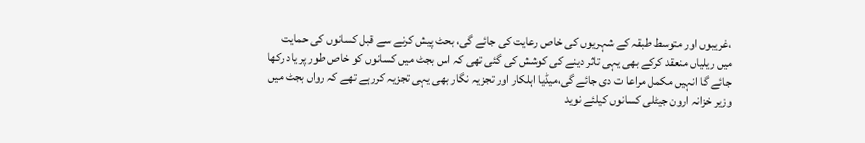،غریبوں اور متوسط طبقہ کے شہریوں کی خاص رعایت کی جائے گی، بحٹ پیش کرنے سے قبل کسانوں کی حمایت میں ریلیاں منعقد کرکے بھی یہی تاثر دینے کی کوشش کی گئی تھی کہ اس بجٹ میں کسانوں کو خاص طور پر یاد رکھا جائے گا انہیں مکمل مراعا ت دی جائے گی،میڈیا اہلکار اور تجزیہ نگار بھی یہی تجزیہ کررہے تھے کہ رواں بجٹ میں وزیر خزانہ ارون جیٹلی کسانوں کیلئے نوید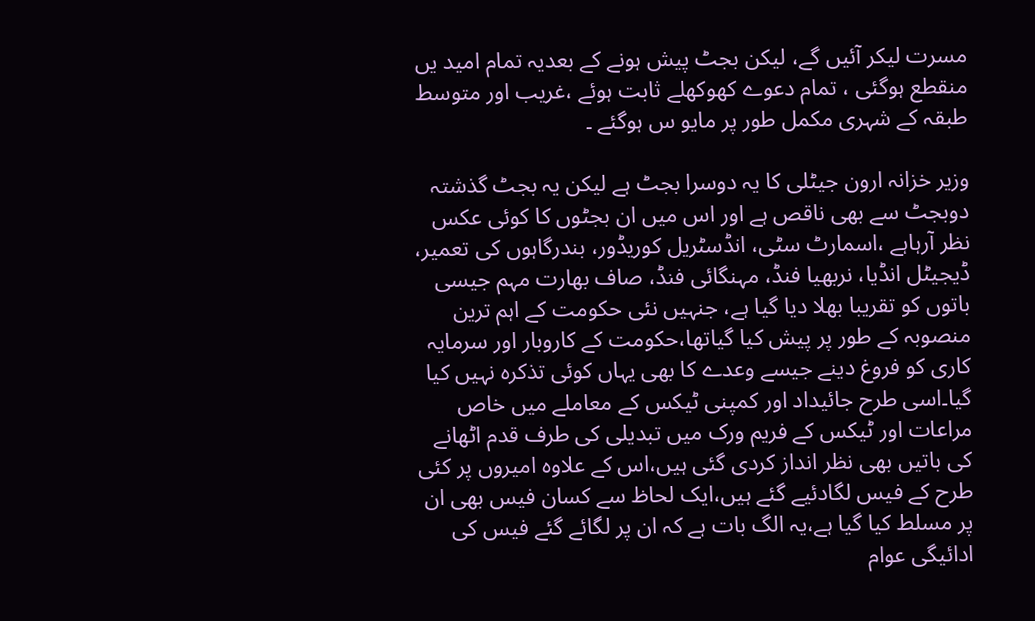مسرت لیکر آئیں گے، لیکن بجٹ پیش ہونے کے بعدیہ تمام امید یں منقطع ہوگئی ، تمام دعوے کھوکھلے ثابت ہوئے ،غریب اور متوسط طبقہ کے شہری مکمل طور پر مایو س ہوگئے ۔

وزیر خزانہ ارون جیٹلی کا یہ دوسرا بجٹ ہے لیکن یہ بجٹ گذشتہ دوبجٹ سے بھی ناقص ہے اور اس میں ان بجٹوں کا کوئی عکس نظر آرہاہے ،اسمارٹ سٹی، انڈسٹریل کوریڈور، بندرگاہوں کی تعمیر، ڈیجیٹل انڈیا، نربھیا فنڈ، مہنگائی فنڈ، صاف بھارت مہم جیسی باتوں کو تقریبا بھلا دیا گیا ہے، جنہیں نئی حکومت کے اہم ترین منصوبہ کے طور پر پیش کیا گیاتھا،حکومت کے کاروبار اور سرمایہ کاری کو فروغ دینے جیسے وعدے کا بھی یہاں کوئی تذکرہ نہیں کیا گیا۔اسی طرح جائیداد اور کمپنی ٹیکس کے معاملے میں خاص مراعات اور ٹیکس کے فریم ورک میں تبدیلی کی طرف قدم اٹھانے کی باتیں بھی نظر انداز کردی گئی ہیں،اس کے علاوہ امیروں پر کئی طرح کے فیس لگادئیے گئے ہیں،ایک لحاظ سے کسان فیس بھی ان پر مسلط کیا گیا ہے،یہ الگ بات ہے کہ ان پر لگائے گئے فیس کی ادائیگی عوام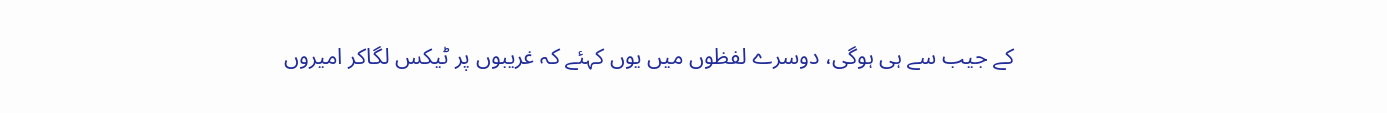کے جیب سے ہی ہوگی، دوسرے لفظوں میں یوں کہئے کہ غریبوں پر ٹیکس لگاکر امیروں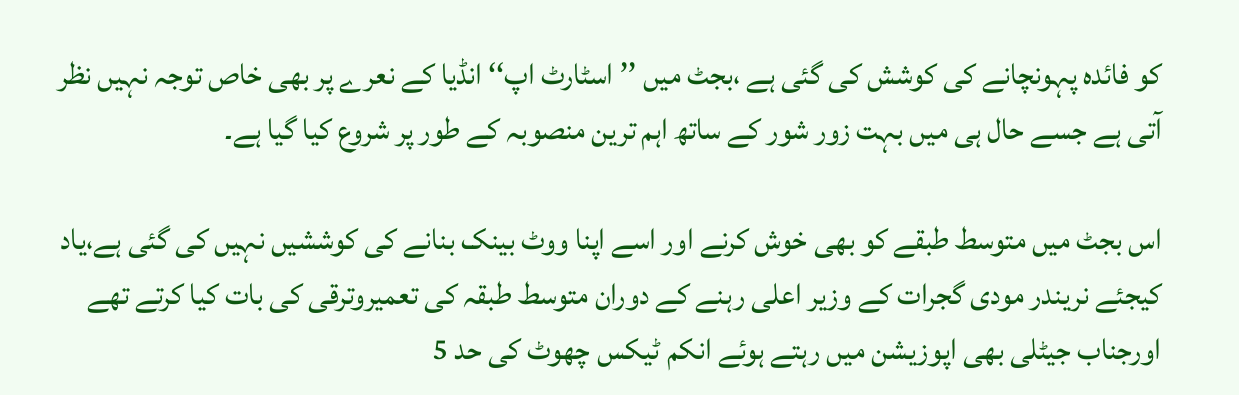کو فائدہ پہونچانے کی کوشش کی گئی ہے ،بجٹ میں ’’اسٹارٹ اپ‘‘ انڈیا کے نعرے پر بھی خاص توجہ نہیں نظر آتی ہے جسے حال ہی میں بہت زور شور کے ساتھ اہم ترین منصوبہ کے طور پر شروع کیا گیا ہے۔

اس بجٹ میں متوسط طبقے کو بھی خوش کرنے اور اسے اپنا ووٹ بینک بنانے کی کوششیں نہیں کی گئی ہے،یاد کیجئے نریندر مودی گجرات کے وزیر اعلی رہنے کے دوران متوسط طبقہ کی تعمیروترقی کی بات کیا کرتے تھے اورجناب جیٹلی بھی اپوزیشن میں رہتے ہوئے انکم ٹیکس چھوٹ کی حد 5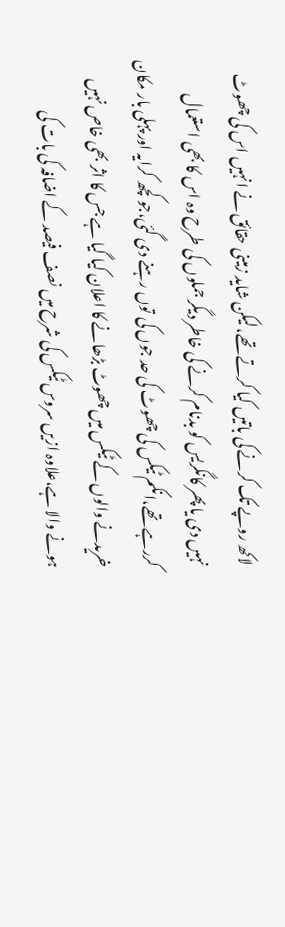لاکھ روپے تک کرنے کی باتیں کیا کرتے تھے،لیکن شاید زمینی حقائق نے انہیں اس کی چھوٹ نہیں دی یا پھر کانگریس کو بدنام کرنے کی خاطر دیگر جملوں کی طرح وہ اس کا بھی استعمال کررہے تھے،انکم ٹیکس کی چھوٹ کی حد جوں کی توں رہنے دی گئی،جو کچھ کرایہ اور پہلی بار مکان خریدنے والوں کے ٹیکس میں چھوٹ بڑھانے کا اعلان کیا گیا ہے جس کا اثر بھی خاص نہیں ہونے والا ہے،علاوہ ازیں سروس ٹیکس کی شرح میں نصف فیصد کے اضافہ کی بات کی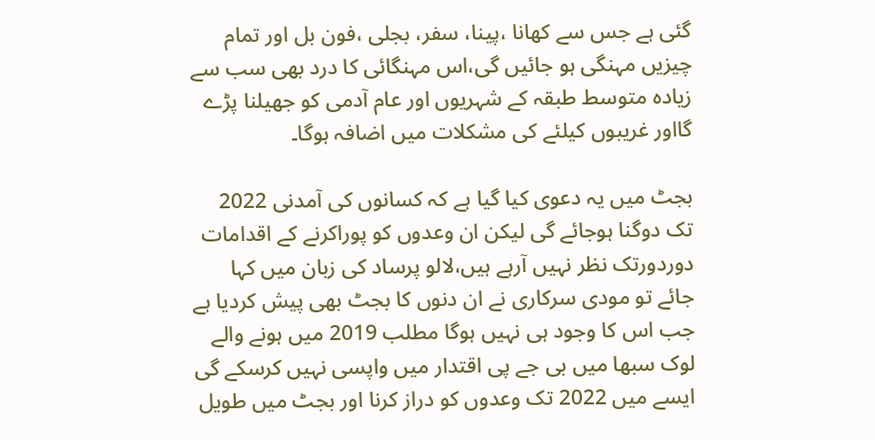گئی ہے جس سے کھانا ،پینا، سفر، بجلی ،فون بل اور تمام چیزیں مہنگی ہو جائیں گی،اس مہنگائی کا درد بھی سب سے زیادہ متوسط طبقہ کے شہریوں اور عام آدمی کو جھیلنا پڑے گااور غریبوں کیلئے کی مشکلات میں اضافہ ہوگا۔

بجٹ میں یہ دعوی کیا گیا ہے کہ کسانوں کی آمدنی 2022 تک دوگنا ہوجائے گی لیکن ان وعدوں کو پوراکرنے کے اقدامات دوردورتک نظر نہیں آرہے ہیں،لالو پرساد کی زبان میں کہا جائے تو مودی سرکاری نے ان دنوں کا بجٹ بھی پیش کردیا ہے جب اس کا وجود ہی نہیں ہوگا مطلب 2019 میں ہونے والے لوک سبھا میں بی جے پی اقتدار میں واپسی نہیں کرسکے گی ایسے میں 2022 تک وعدوں کو دراز کرنا اور بجٹ میں طویل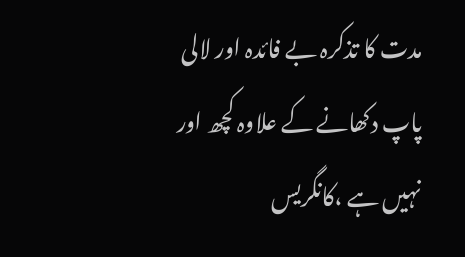مدت کا تذکرہ بے فائدہ اور لالی پاپ دکھانے کے علاوہ کچھ اور نہیں ہے ،کانگریس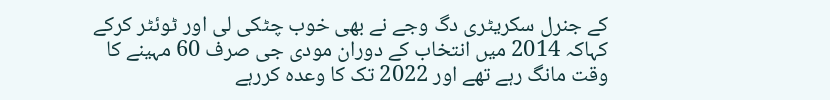کے جنرل سکریٹری دگ وجے نے بھی خوب چٹکی لی اور ٹوئٹر کرکے کہاکہ 2014 میں انتخاب کے دوران مودی جی صرف 60 مہینے کا وقت مانگ رہے تھے اور 2022 تک کا وعدہ کررہے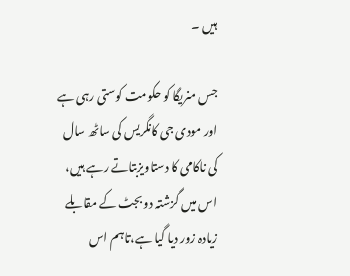ہیں ۔

جس منریگا کو حکومت کوستی رہی ہے اور مودی جی کانگریس کی ساٹھ سال کی ناکامی کا دستاویزبتاتے رہے ہیں، اس میں گزشتہ دو بجٹ کے مقابلے زیادہ زور دیا گیا ہے،تاہم اس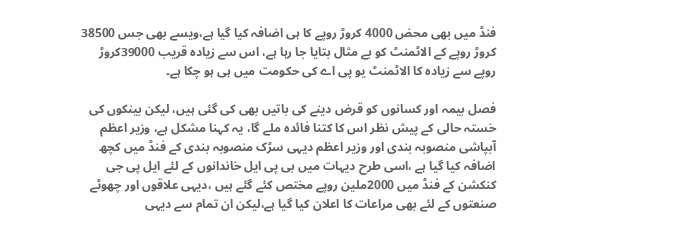فنڈ میں بھی محض 4000 کروڑ روپے کا ہی اضافہ کیا گیا ہے،ویسے بھی جس 38500 کروڑ روپے کے الاٹمنٹ کو بے مثال بتایا جا رہا ہے، اس سے زیادہ قریب 39000کروڑ روپے سے زیادہ کا الاٹمنٹ یو پی اے کی حکومت میں ہی ہو چکا ہے۔

فصل بیمہ اور کسانوں کو قرض دینے کی باتیں بھی کی گئی ہیں، لیکن بینکوں کی خستہ حالی کے پیش نظر اس کا کتنا فائدہ ملے گا، یہ کہنا مشکل ہے، وزیر اعظم آبپاشی منصوبہ بندی اور وزیر اعظم دیہی سڑک منصوبہ بندی کے فنڈ میں کچھ اضافہ کیا گیا ہے ،اسی طرح دیہات میں بی پی ایل خاندانوں کے لئے ایل پی جی کنکشن کے فنڈ میں 2000ملین روپے مختص کئے گئے ہیں ،دیہی علاقوں اور چھوٹے صنعتوں کے لئے بھی مراعات کا اعلان کیا گیا ہے،لیکن ان تمام سے دیہی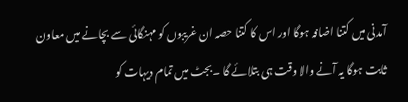آمدنی میں کتنا اضافہ ہوگا اور اس کا کتنا حصہ ان غریبوں کو مہنگائی سے بچانے میں معاون ثابت ہوگا یہ آنے والا وقت ہی بتلائے گا ۔بجٹ میں تمام دیہات کو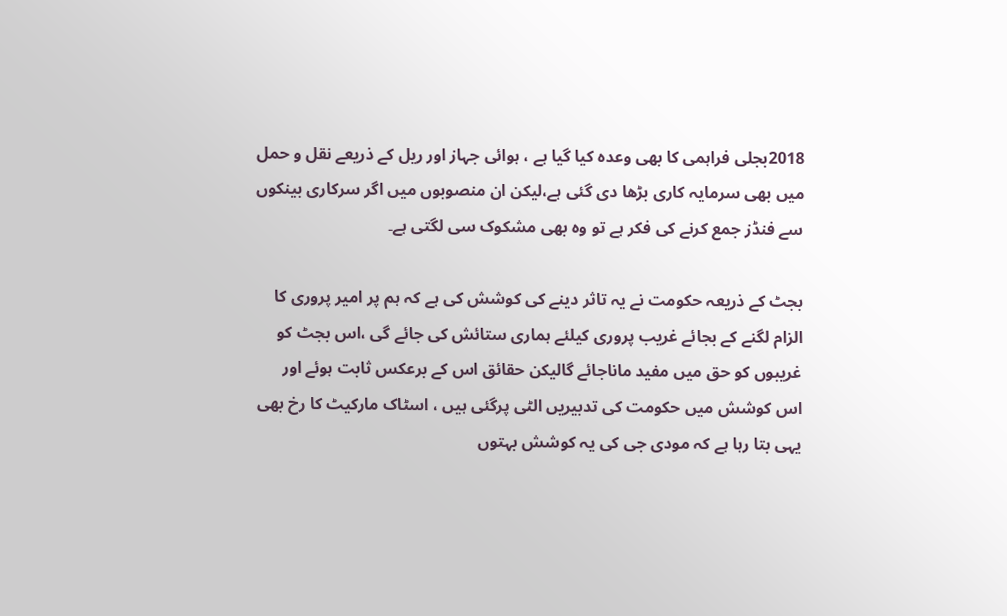2018بجلی فراہمی کا بھی وعدہ کیا گیا ہے ، ہوائی جہاز اور ریل کے ذریعے نقل و حمل میں بھی سرمایہ کاری بڑھا دی گئی ہے،لیکن ان منصوبوں میں اگر سرکاری بینکوں سے فنڈز جمع کرنے کی فکر ہے تو وہ بھی مشکوک سی لگتی ہے۔

بجٹ کے ذریعہ حکومت نے یہ تاثر دینے کی کوشش کی ہے کہ ہم پر امیر پروری کا الزام لگنے کے بجائے غریب پروری کیلئے ہماری ستائش کی جائے گی ،اس بجٹ کو غریبوں کو حق میں مفید ماناجائے گالیکن حقائق اس کے برعکس ثابت ہوئے اور اس کوشش میں حکومت کی تدبیریں الٹی پرگئی ہیں ، اسٹاک مارکیٹ کا رخ بھی یہی بتا رہا ہے کہ مودی جی کی یہ کوشش بہتوں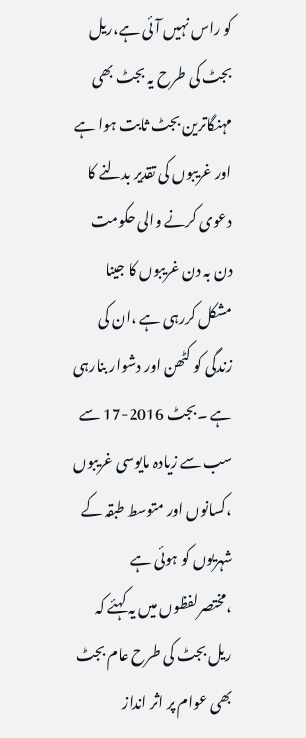کو راس نہیں آئی ہے،ریل بجٹ کی طرح یہ بجٹ بھی مہنگاترین بجٹ ثابت ہوا ہے اور غریبوں کی تقدیر بدلنے کا دعوی کرنے والی حکومت دن بہ دن غریبوں کا جینا مشکل کررہی ہے ،ان کی زندگی کو کٹھن اور دشوار بنارہی ہے ۔بجٹ 2016-17 سے سب سے زیادہ مایوسی غریبوں ،کسانوں اور متوسط طبقہ کے شہریوں کو ہوئی ہے ،مختصرلفظوں میں یہ کہئے کہ ریل بجٹ کی طرح عام بجٹ بھی عوام پر اثر انداز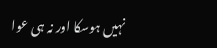نہیں ہوسکا اور نہ ہی عوا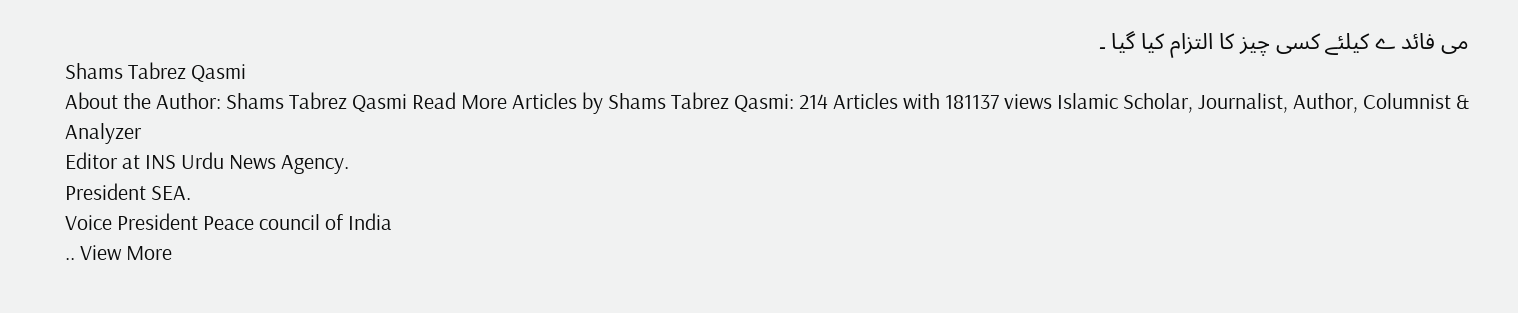می فائد ے کیلئے کسی چیز کا التزام کیا گیا ۔
Shams Tabrez Qasmi
About the Author: Shams Tabrez Qasmi Read More Articles by Shams Tabrez Qasmi: 214 Articles with 181137 views Islamic Scholar, Journalist, Author, Columnist & Analyzer
Editor at INS Urdu News Agency.
President SEA.
Voice President Peace council of India
.. View More